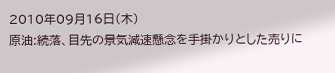2010年09月16日(木)
原油:続落、目先の景気減速懸念を手掛かりとした売りに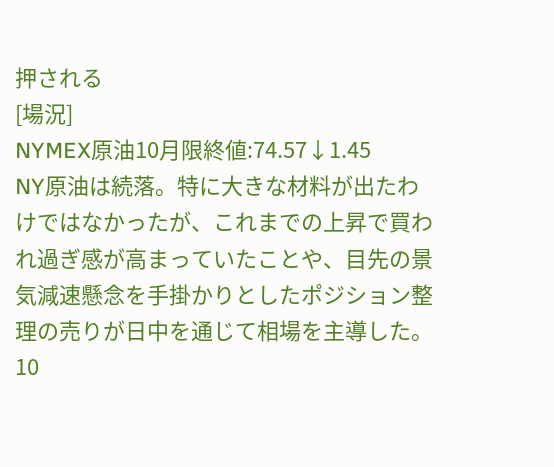押される
[場況]
NYMEX原油10月限終値:74.57↓1.45
NY原油は続落。特に大きな材料が出たわけではなかったが、これまでの上昇で買われ過ぎ感が高まっていたことや、目先の景気減速懸念を手掛かりとしたポジション整理の売りが日中を通じて相場を主導した。10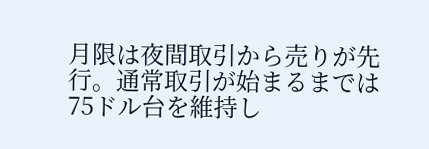月限は夜間取引から売りが先行。通常取引が始まるまでは75ドル台を維持し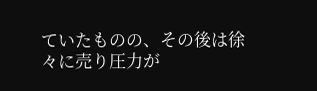ていたものの、その後は徐々に売り圧力が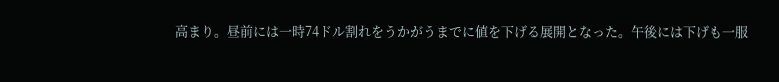高まり。昼前には一時74ドル割れをうかがうまでに値を下げる展開となった。午後には下げも一服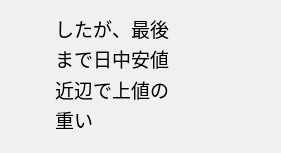したが、最後まで日中安値近辺で上値の重い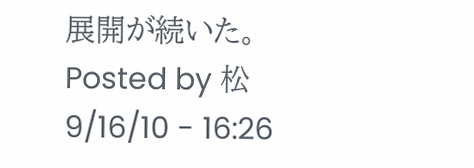展開が続いた。
Posted by 松 9/16/10 - 16:26